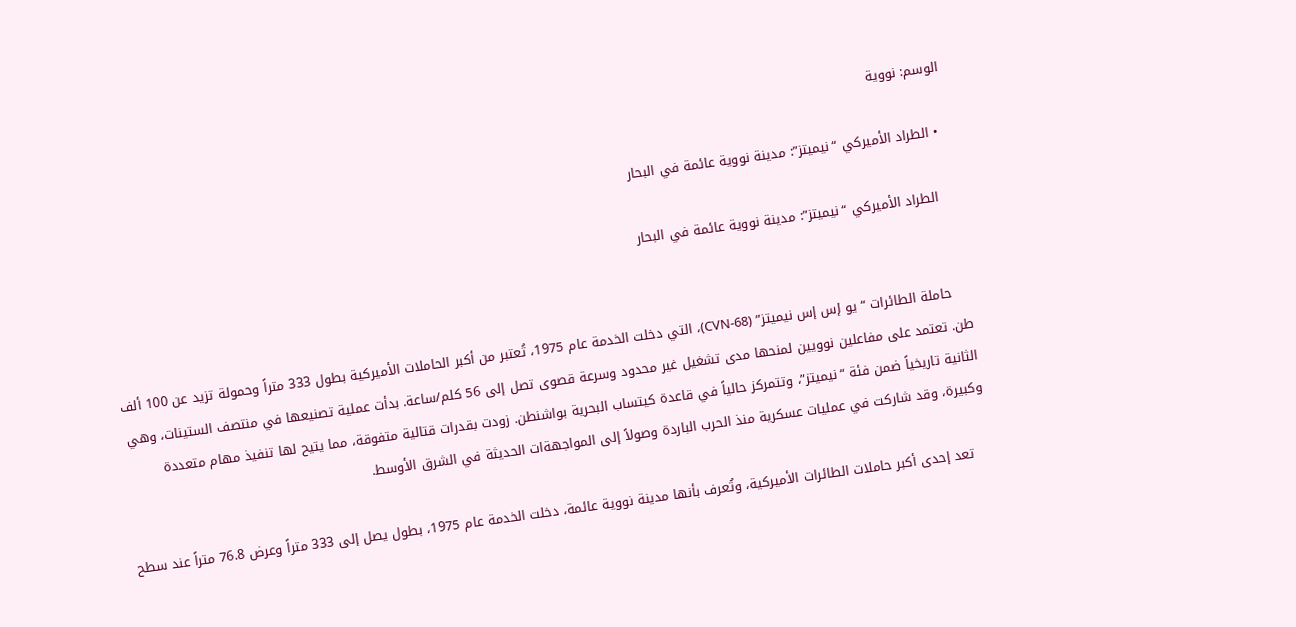الوسم: نووية

  • الطراد الأميركي “نيميتز”: مدينة نووية عائمة في البحار

    الطراد الأميركي “نيميتز”: مدينة نووية عائمة في البحار


    حاملة الطائرات “يو إس إس نيميتز” (CVN-68)، التي دخلت الخدمة عام 1975، تُعتبر من أكبر الحاملات الأميركية بطول 333 متراً وحمولة تزيد عن 100 ألف طن. تعتمد على مفاعلين نوويين لمنحها مدى تشغيل غير محدود وسرعة قصوى تصل إلى 56 كلم/ساعة. بدأت عملية تصنيعها في منتصف الستينات، وهي الثانية تاريخياً ضمن فئة “نيميتز”، وتتمركز حالياً في قاعدة كيتساب البحرية بواشنطن. زودت بقدرات قتالية متفوقة، مما يتيح لها تنفيذ مهام متعددة وكبيرة، وقد شاركت في عمليات عسكرية منذ الحرب الباردة وصولاً إلى المواجهةات الحديثة في الشرق الأوسط.

    تعد إحدى أكبر حاملات الطائرات الأميركية، وتُعرف بأنها مدينة نووية عائمة، دخلت الخدمة عام 1975، بطول يصل إلى 333 متراً وعرض 76.8 متراً عند سطح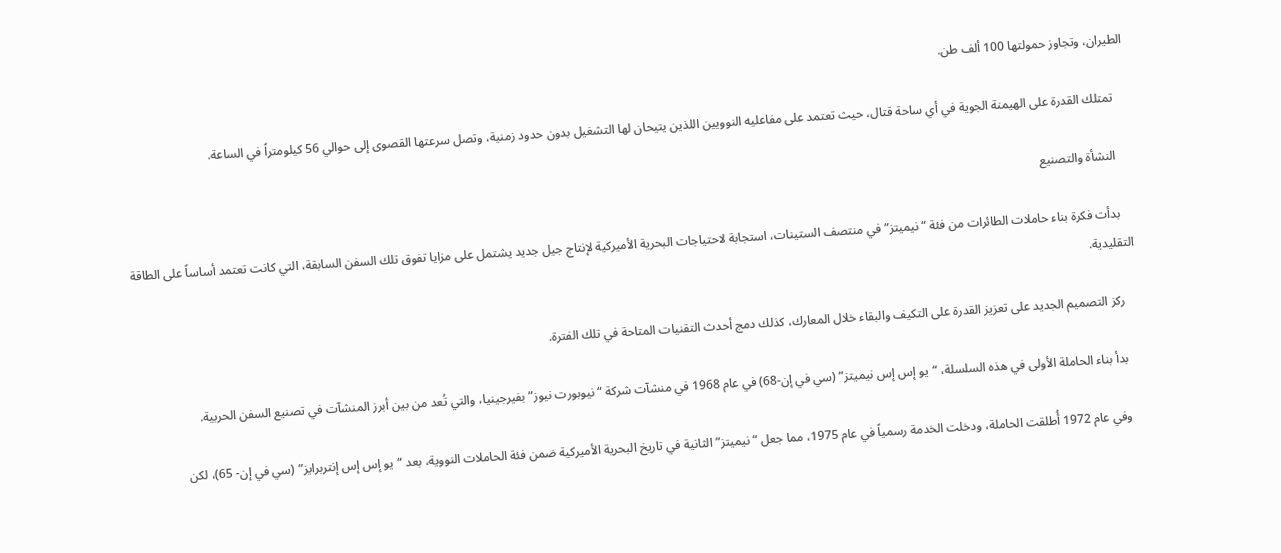الطيران، وتجاوز حمولتها 100 ألف طن.

    تمتلك القدرة على الهيمنة الجوية في أي ساحة قتال، حيث تعتمد على مفاعليه النوويين اللذين يتيحان لها التشغيل بدون حدود زمنية، وتصل سرعتها القصوى إلى حوالي 56 كيلومتراً في الساعة.

    النشأة والتصنيع

    بدأت فكرة بناء حاملات الطائرات من فئة “نيميتز” في منتصف الستينات، استجابة لاحتياجات البحرية الأميركية لإنتاج جيل جديد يشتمل على مزايا تفوق تلك السفن السابقة، التي كانت تعتمد أساساً على الطاقة التقليدية.

    ركز التصميم الجديد على تعزيز القدرة على التكيف والبقاء خلال المعارك، كذلك دمج أحدث التقنيات المتاحة في تلك الفترة.

    بدأ بناء الحاملة الأولى في هذه السلسلة، “يو إس إس نيميتز” (سي في إن-68) في عام 1968 في منشآت شركة “نيوبورت نيوز” بفيرجينيا، والتي تُعد من بين أبرز المنشآت في تصنيع السفن الحربية.

    وفي عام 1972 أُطلقت الحاملة، ودخلت الخدمة رسمياً في عام 1975، مما جعل “نيميتز” الثانية في تاريخ البحرية الأميركية ضمن فئة الحاملات النووية، بعد “يو إس إس إنتربرايز” (سي في إن- 65)، لكن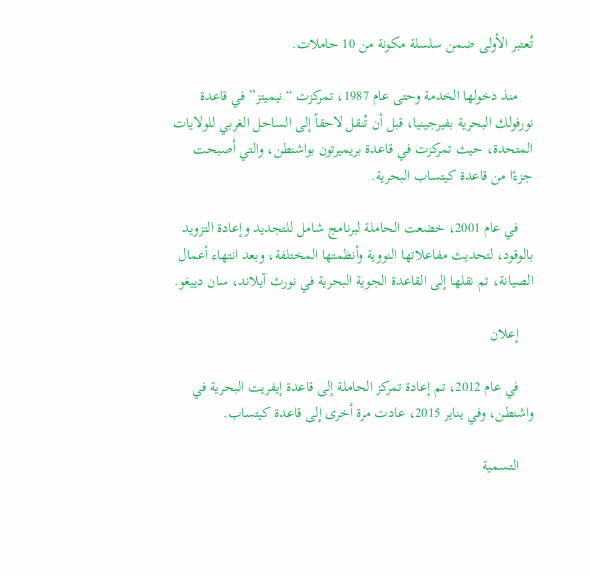تُعتبر الأولى ضمن سلسلة مكونة من 10 حاملات.

    منذ دخولها الخدمة وحتى عام 1987، تمركزت “نيميتز” في قاعدة نورفولك البحرية بفيرجينيا، قبل أن تُنقل لاحقاً إلى الساحل الغربي للولايات المتحدة، حيث تمركزت في قاعدة بريميرتون بواشنطن، والتي أصبحت جزءًا من قاعدة كيتساب البحرية.

    في عام 2001، خضعت الحاملة لبرنامج شامل للتجديد وإعادة التزويد بالوقود، لتحديث مفاعلاتها النووية وأنظمتها المختلفة، وبعد انتهاء أعمال الصيانة، تم نقلها إلى القاعدة الجوية البحرية في نورث آيلاند، سان دييغو.

    إعلان

    في عام 2012، تم إعادة تمركز الحاملة إلى قاعدة إيفريت البحرية في واشنطن، وفي يناير 2015، عادت مرة أخرى إلى قاعدة كيتساب.

    التسمية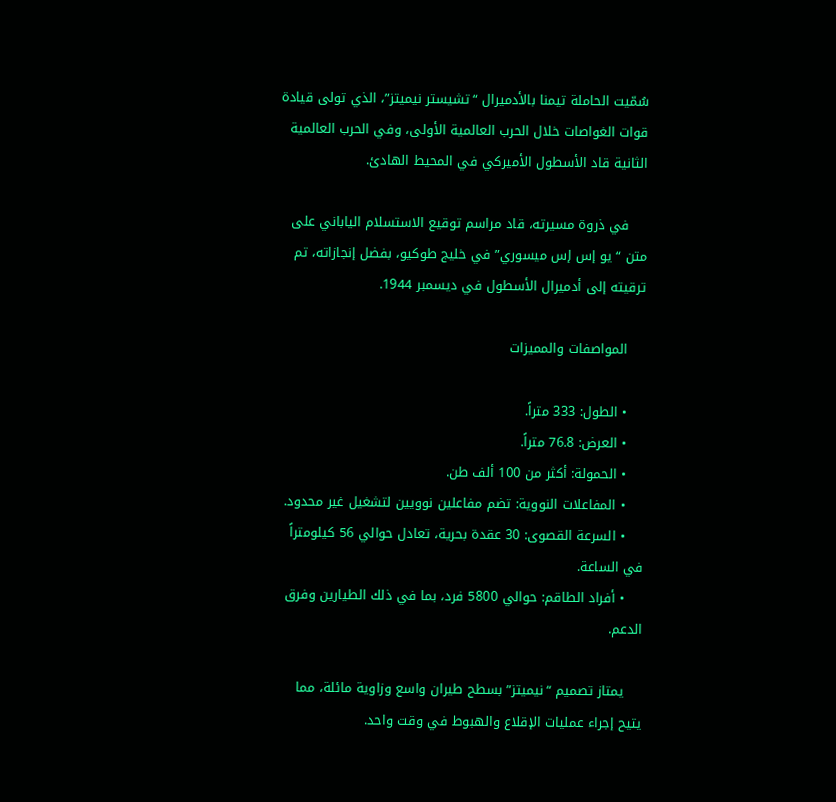سُمّيت الحاملة تيمنا بالأدميرال “تشيستر نيميتز”، الذي تولى قيادة قوات الغواصات خلال الحرب العالمية الأولى، وفي الحرب العالمية الثانية قاد الأسطول الأميركي في المحيط الهادئ.

    في ذروة مسيرته، قاد مراسم توقيع الاستسلام الياباني على متن “يو إس إس ميسوري” في خليج طوكيو، بفضل إنجازاته، تم ترقيته إلى أدميرال الأسطول في ديسمبر 1944.

    المواصفات والمميزات

    • الطول: 333 متراً.
    • العرض: 76.8 متراً.
    • الحمولة: أكثر من 100 ألف طن.
    • المفاعلات النووية: تضم مفاعلين نوويين لتشغيل غير محدود.
    • السرعة القصوى: 30 عقدة بحرية، تعادل حوالي 56 كيلومتراً في الساعة.
    • أفراد الطاقم: حوالي 5800 فرد، بما في ذلك الطيارين وفرق الدعم.

    يمتاز تصميم “نيميتز” بسطح طيران واسع وزاوية مائلة، مما يتيح إجراء عمليات الإقلاع والهبوط في وقت واحد.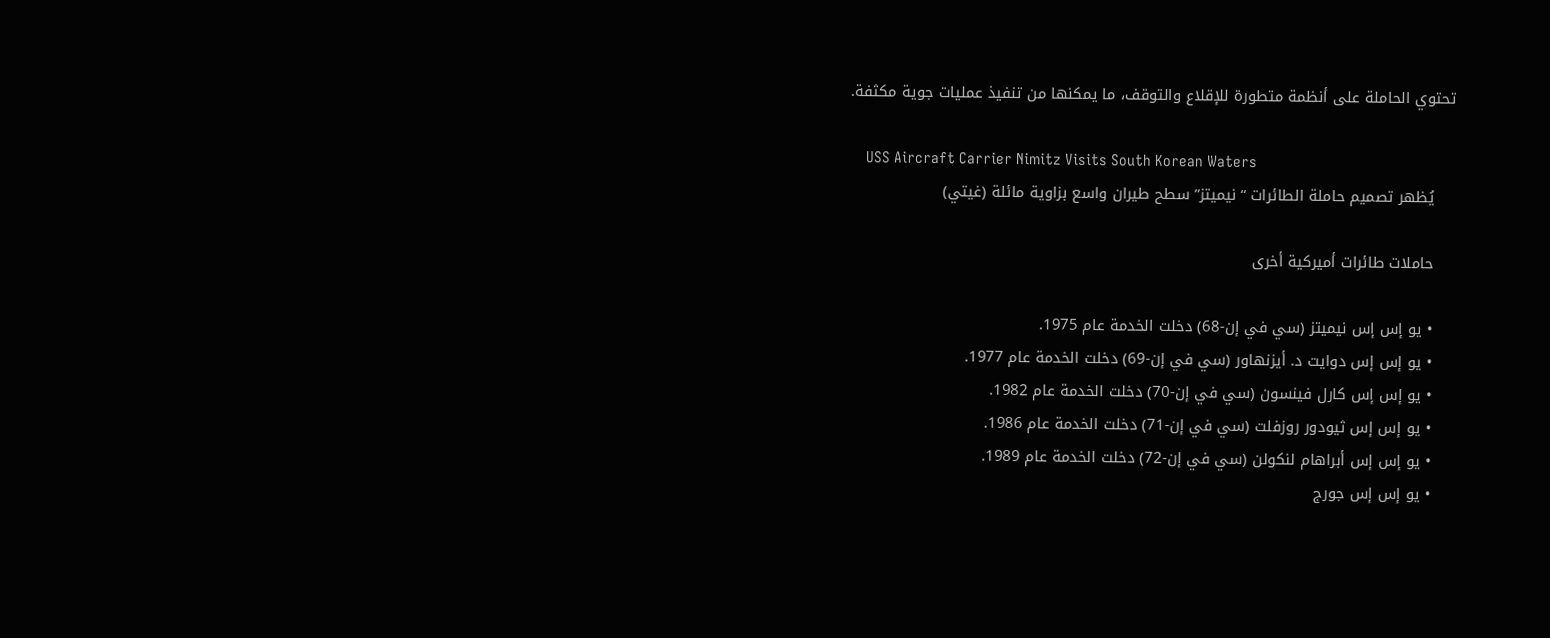تحتوي الحاملة على أنظمة متطورة للإقلاع والتوقف، ما يمكنها من تنفيذ عمليات جوية مكثفة.

    USS Aircraft Carrier Nimitz Visits South Korean Waters
    يُظهر تصميم حاملة الطائرات “نيميتز” سطح طيران واسع بزاوية مائلة (غيتي)

    حاملات طائرات أميركية أخرى

    • يو إس إس نيميتز (سي في إن-68) دخلت الخدمة عام 1975.
    • يو إس إس دوايت د. أيزنهاور (سي في إن-69) دخلت الخدمة عام 1977.
    • يو إس إس كارل فينسون (سي في إن-70) دخلت الخدمة عام 1982.
    • يو إس إس ثيودور روزفلت (سي في إن-71) دخلت الخدمة عام 1986.
    • يو إس إس أبراهام لنكولن (سي في إن-72) دخلت الخدمة عام 1989.
    • يو إس إس جورج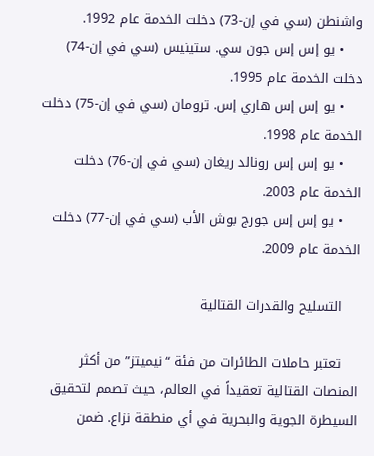واشنطن (سي في إن-73) دخلت الخدمة عام 1992.
    • يو إس إس جون سي. ستينيس (سي في إن-74) دخلت الخدمة عام 1995.
    • يو إس إس هاري إس. ترومان (سي في إن-75) دخلت الخدمة عام 1998.
    • يو إس إس رونالد ريغان (سي في إن-76) دخلت الخدمة عام 2003.
    • يو إس إس جورج بوش الأب (سي في إن-77) دخلت الخدمة عام 2009.

    التسليح والقدرات القتالية

    تعتبر حاملات الطائرات من فئة “نيميتز” من أكثر المنصات القتالية تعقيداً في العالم، حيث تصمم لتحقيق السيطرة الجوية والبحرية في أي منطقة نزاع. ضمن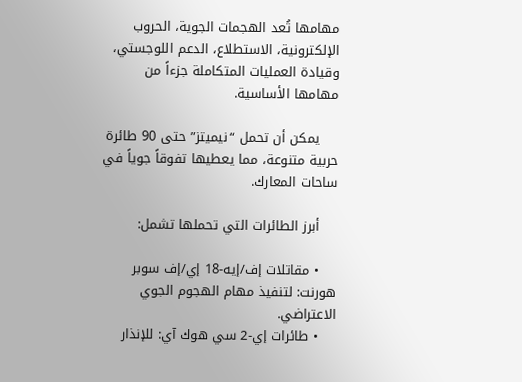مهامها تُعد الهجمات الجوية، الحروب الإلكترونية، الاستطلاع، الدعم اللوجستي، وقيادة العمليات المتكاملة جزءاً من مهامها الأساسية.

    يمكن أن تحمل “نيميتز” حتى 90 طائرة حربية متنوعة، مما يعطيها تفوقاً جوياً في ساحات المعارك.

    أبرز الطائرات التي تحملها تشمل:

    • مقاتلات إف/إيه-18 إي/إف سوبر هورنت: لتنفيذ مهام الهجوم الجوي الاعتراضي.
    • طائرات إي-2 سي هوك آي: للإنذار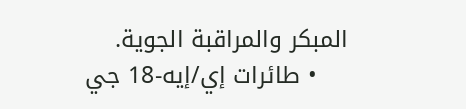المبكر والمراقبة الجوية.
    • طائرات إي/إيه-18 جي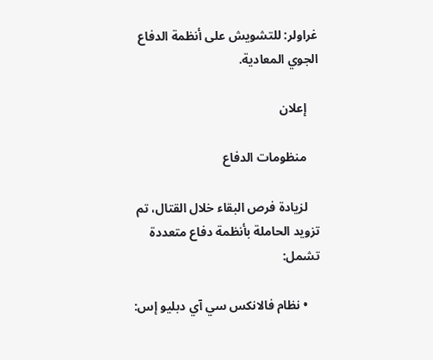غراولر: للتشويش على أنظمة الدفاع الجوي المعادية.

    إعلان

    منظومات الدفاع

    لزيادة فرص البقاء خلال القتال، تم تزويد الحاملة بأنظمة دفاع متعددة تشمل:

    • نظام فالانكس سي آي دبليو إس: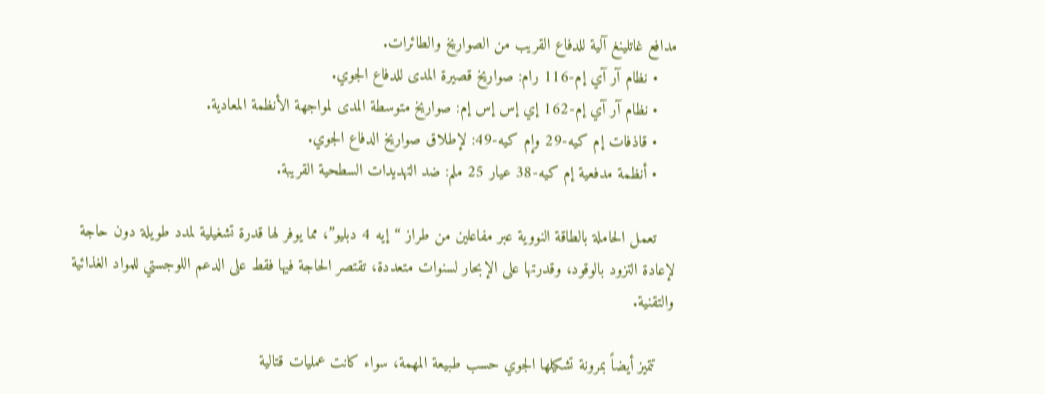مدافع غاتلينغ آلية للدفاع القريب من الصواريخ والطائرات.
    • نظام آر آي إم-116 رام: صواريخ قصيرة المدى للدفاع الجوي.
    • نظام آر آي إم-162 إي إس إس إم: صواريخ متوسطة المدى لمواجهة الأنظمة المعادية.
    • قاذفات إم كيه-29 وإم كيه-49: لإطلاق صواريخ الدفاع الجوي.
    • أنظمة مدفعية إم كيه-38 عيار 25 ملم: ضد التهديدات السطحية القريبة.

    تعمل الحاملة بالطاقة النووية عبر مفاعلين من طراز “إيه 4 دبليو”، مما يوفر لها قدرة تشغيلية لمدد طويلة دون حاجة لإعادة التزود بالوقود، وقدرتها على الإبحار لسنوات متعددة، تقتصر الحاجة فيها فقط على الدعم اللوجستي للمواد الغذائية والتقنية.

    تتميز أيضاً بمرونة تشكيلها الجوي حسب طبيعة المهمة، سواء كانت عمليات قتالية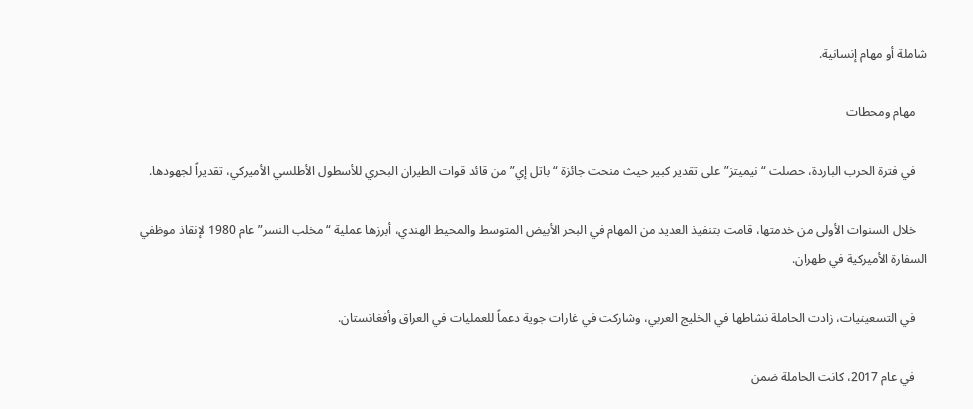شاملة أو مهام إنسانية.

    مهام ومحطات

    في فترة الحرب الباردة، حصلت “نيميتز” على تقدير كبير حيث منحت جائزة “باتل إي” من قائد قوات الطيران البحري للأسطول الأطلسي الأميركي، تقديراً لجهودها.

    خلال السنوات الأولى من خدمتها، قامت بتنفيذ العديد من المهام في البحر الأبيض المتوسط والمحيط الهندي، أبرزها عملية “مخلب النسر” عام 1980 لإنقاذ موظفي السفارة الأميركية في طهران.

    في التسعينيات، زادت الحاملة نشاطها في الخليج العربي، وشاركت في غارات جوية دعماً للعمليات في العراق وأفغانستان.

    في عام 2017، كانت الحاملة ضمن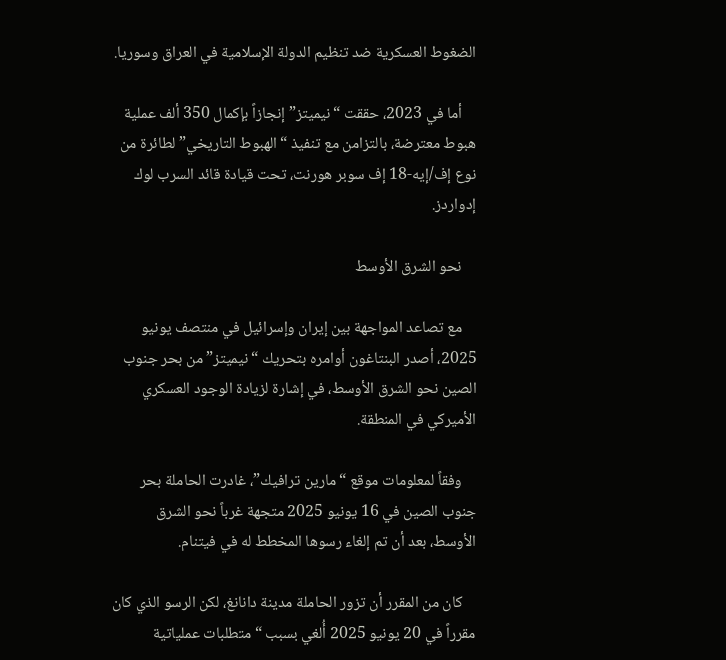الضغوط العسكرية ضد تنظيم الدولة الإسلامية في العراق وسوريا.

    أما في 2023، حققت “نيميتز” إنجازاً بإكمال 350 ألف عملية هبوط معترضة، بالتزامن مع تنفيذ “الهبوط التاريخي” لطائرة من نوع إف/إيه-18 إف سوبر هورنت، تحت قيادة قائد السرب لوك إدواردز.

    نحو الشرق الأوسط

    مع تصاعد المواجهة بين إيران وإسرائيل في منتصف يونيو 2025، أصدر البنتاغون أوامره بتحريك “نيميتز” من بحر جنوب الصين نحو الشرق الأوسط، في إشارة لزيادة الوجود العسكري الأميركي في المنطقة.

    وفقاً لمعلومات موقع “مارين ترافيك”، غادرت الحاملة بحر جنوب الصين في 16 يونيو 2025 متجهة غرباً نحو الشرق الأوسط، بعد أن تم إلغاء رسوها المخطط له في فيتنام.

    كان من المقرر أن تزور الحاملة مدينة دانانغ، لكن الرسو الذي كان مقرراً في 20 يونيو 2025 أُلغي بسبب “متطلبات عملياتية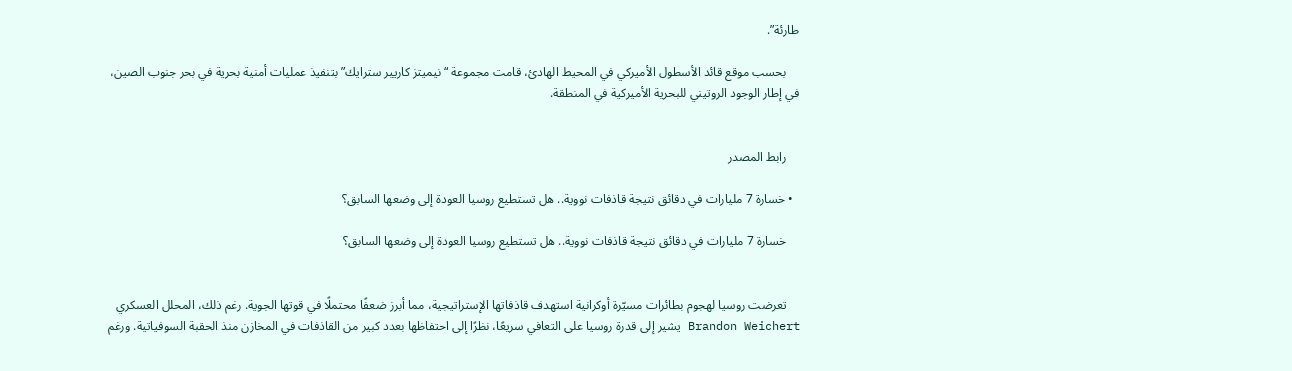طارئة”.

    بحسب موقع قائد الأسطول الأميركي في المحيط الهادئ، قامت مجموعة “نيميتز كاريير سترايك” بتنفيذ عمليات أمنية بحرية في بحر جنوب الصين، في إطار الوجود الروتيني للبحرية الأميركية في المنطقة.


    رابط المصدر

  • خسارة 7 مليارات في دقائق نتيجة قاذفات نووية.. هل تستطيع روسيا العودة إلى وضعها السابق؟

    خسارة 7 مليارات في دقائق نتيجة قاذفات نووية.. هل تستطيع روسيا العودة إلى وضعها السابق؟


    تعرضت روسيا لهجوم بطائرات مسيّرة أوكرانية استهدف قاذفاتها الإستراتيجية، مما أبرز ضعفًا محتملًا في قوتها الجوية. رغم ذلك، المحلل العسكري Brandon Weichert يشير إلى قدرة روسيا على التعافي سريعًا، نظرًا إلى احتفاظها بعدد كبير من القاذفات في المخازن منذ الحقبة السوفياتية. ورغم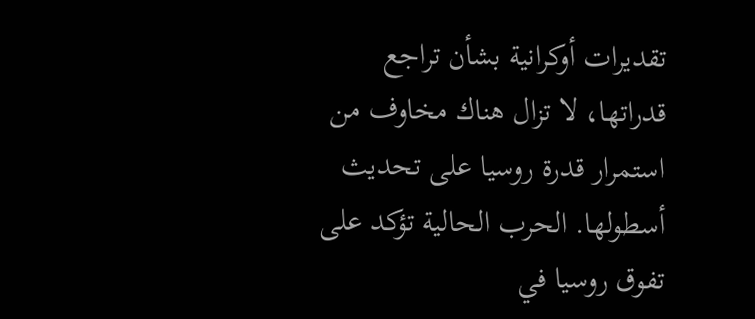تقديرات أوكرانية بشأن تراجع قدراتها، لا تزال هناك مخاوف من استمرار قدرة روسيا على تحديث أسطولها. الحرب الحالية تؤكد على تفوق روسيا في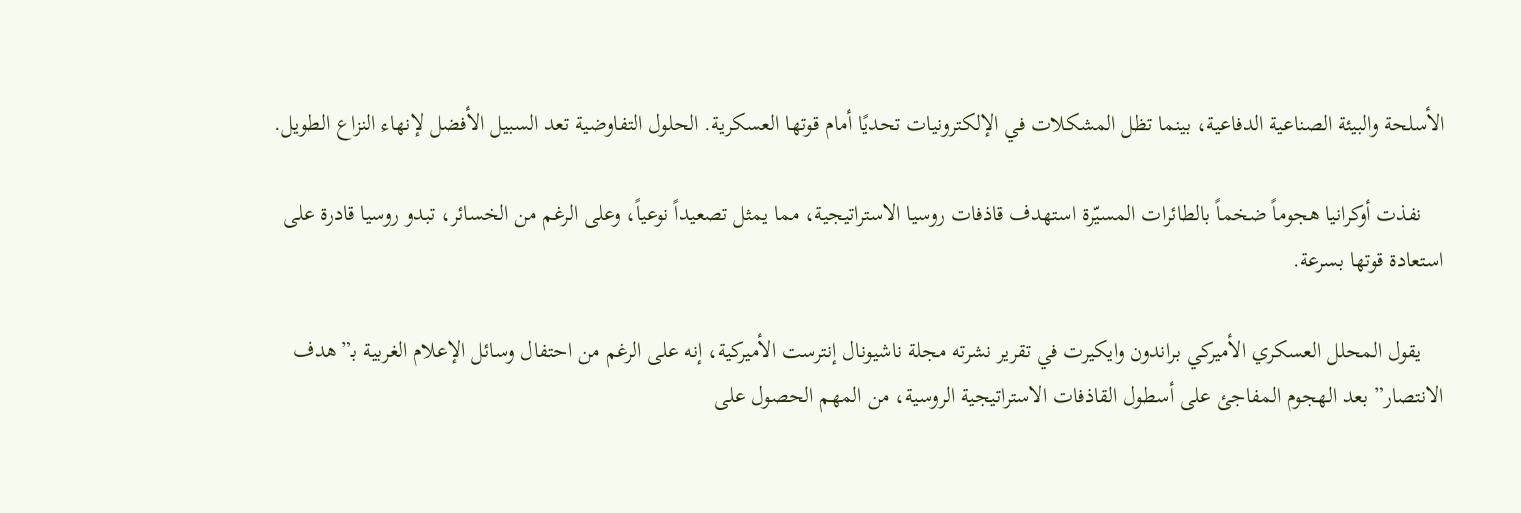الأسلحة والبيئة الصناعية الدفاعية، بينما تظل المشكلات في الإلكترونيات تحديًا أمام قوتها العسكرية. الحلول التفاوضية تعد السبيل الأفضل لإنهاء النزاع الطويل.

    نفذت أوكرانيا هجوماً ضخماً بالطائرات المسيّرة استهدف قاذفات روسيا الاستراتيجية، مما يمثل تصعيداً نوعياً، وعلى الرغم من الخسائر، تبدو روسيا قادرة على استعادة قوتها بسرعة.

    يقول المحلل العسكري الأميركي براندون وايكيرت في تقرير نشرته مجلة ناشيونال إنترست الأميركية، إنه على الرغم من احتفال وسائل الإعلام الغربية بـ”هدف الانتصار” بعد الهجوم المفاجئ على أسطول القاذفات الاستراتيجية الروسية، من المهم الحصول على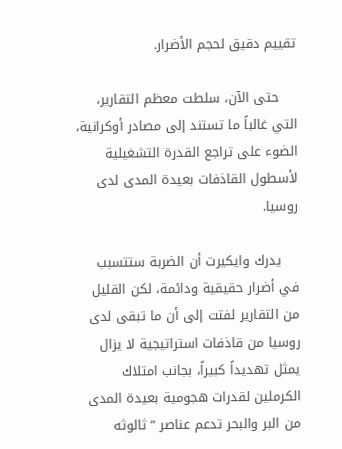تقييم دقيق لحجم الأضرار.

    حتى الآن، سلطت معظم التقارير، التي غالباً ما تستند إلى مصادر أوكرانية، الضوء على تراجع القدرة التشغيلية لأسطول القاذفات بعيدة المدى لدى روسيا.

    يدرك وايكيرت أن الضربة ستتسبب في أضرار حقيقية ودائمة، لكن القليل من التقارير لفتت إلى أن ما تبقى لدى روسيا من قاذفات استراتيجية لا يزال يمثل تهديداً كبيراً، بجانب امتلاك الكرملين لقدرات هجومية بعيدة المدى من البر والبحر تدعم عناصر “ثالوثه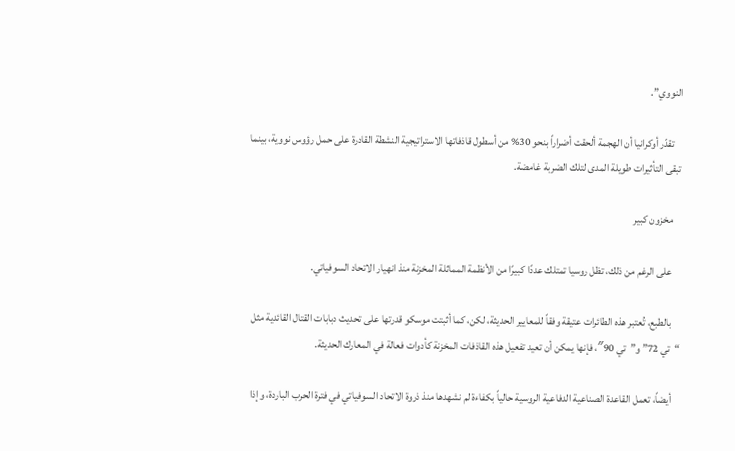النووي”.

    تقدّر أوكرانيا أن الهجمة ألحقت أضراراً بنحو 30% من أسطول قاذفاتها الاستراتيجية النشطة القادرة على حمل رؤوس نووية، بينما تبقى التأثيرات طويلة المدى لتلك الضربة غامضة.

    مخزون كبير

    على الرغم من ذلك، تظل روسيا تمتلك عددًا كبيرًا من الأنظمة المماثلة المخزنة منذ انهيار الاتحاد السوفياتي.

    بالطبع، تُعتبر هذه الطائرات عتيقة وفقاً للمعايير الحديثة، لكن، كما أثبتت موسكو قدرتها على تحديث دبابات القتال القائدية مثل “تي 72” و”تي 90″، فإنها يمكن أن تعيد تفعيل هذه القاذفات المخزنة كأدوات فعالة في المعارك الحديثة.

    أيضاً، تعمل القاعدة الصناعية الدفاعية الروسية حالياً بكفاءة لم نشهدها منذ ذروة الاتحاد السوفياتي في فترة الحرب الباردة، وإذا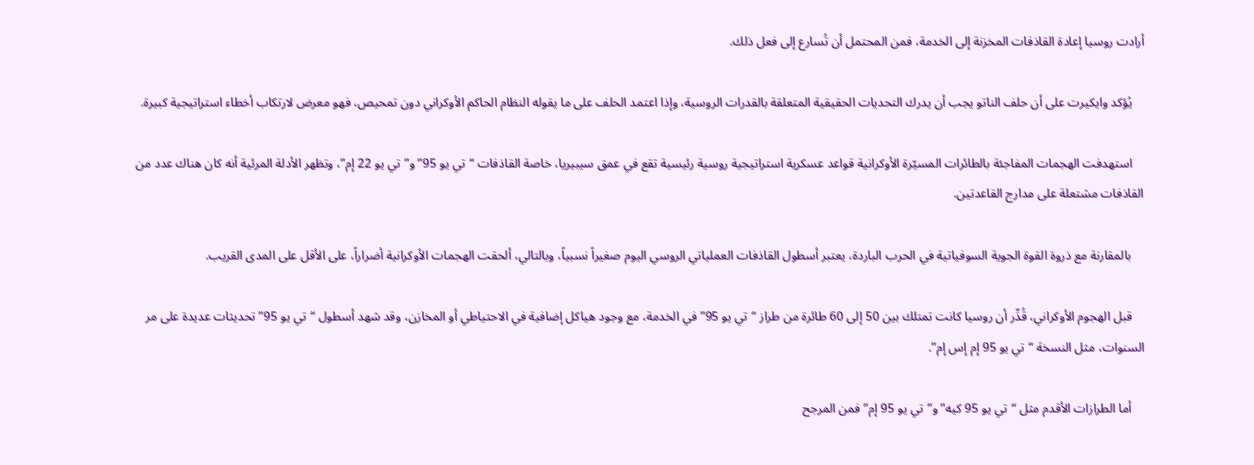أرادت روسيا إعادة القاذفات المخزنة إلى الخدمة، فمن المحتمل أن تُسارع إلى فعل ذلك.

    يُؤكد وايكيرت على أن حلف الناتو يجب أن يدرك التحديات الحقيقية المتعلقة بالقدرات الروسية، وإذا اعتمد الحلف على ما يقوله النظام الحاكم الأوكراني دون تمحيص، فهو معرض لارتكاب أخطاء استراتيجية كبيرة.

    استهدفت الهجمات المفاجئة بالطائرات المسيّرة الأوكرانية قواعد عسكرية استراتيجية روسية رئيسية تقع في عمق سيبيريا، خاصة القاذفات “تي يو 95” و”تي يو 22 إم”، وتظهر الأدلة المرئية أنه كان هناك عدد من القاذفات مشتعلة على مدارج القاعدتين.

    بالمقارنة مع ذروة القوة الجوية السوفياتية في الحرب الباردة، يعتبر أسطول القاذفات العملياتي الروسي اليوم صغيراً نسبياً، وبالتالي، ألحقت الهجمات الأوكرانية أضراراً، على الأقل على المدى القريب.

    قبل الهجوم الأوكراني، قُدِّر أن روسيا كانت تمتلك بين 50 إلى 60 طائرة من طراز “تي يو 95” في الخدمة، مع وجود هياكل إضافية في الاحتياطي أو المخازن، وقد شهد أسطول “تي يو 95” تحديثات عديدة على مر السنوات، مثل النسخة “تي يو 95 إم إس إم”.

    أما الطرازات الأقدم مثل “تي يو 95 كيه” و”تي يو 95 إم” فمن المرجح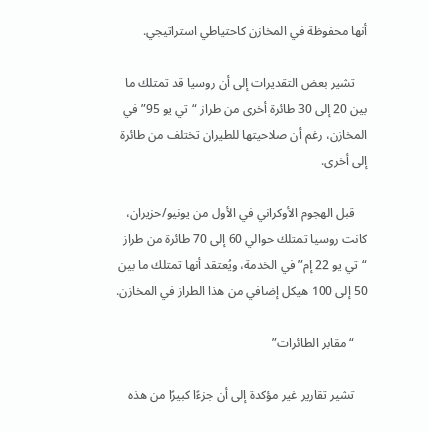أنها محفوظة في المخازن كاحتياطي استراتيجي.

    تشير بعض التقديرات إلى أن روسيا قد تمتلك ما بين 20 إلى 30 طائرة أخرى من طراز “تي يو 95” في المخازن، رغم أن صلاحيتها للطيران تختلف من طائرة إلى أخرى.

    قبل الهجوم الأوكراني في الأول من يونيو/حزيران، كانت روسيا تمتلك حوالي 60 إلى 70 طائرة من طراز “تي يو 22 إم” في الخدمة، ويُعتقد أنها تمتلك ما بين 50 إلى 100 هيكل إضافي من هذا الطراز في المخازن.

    “مقابر الطائرات”

    تشير تقارير غير مؤكدة إلى أن جزءًا كبيرًا من هذه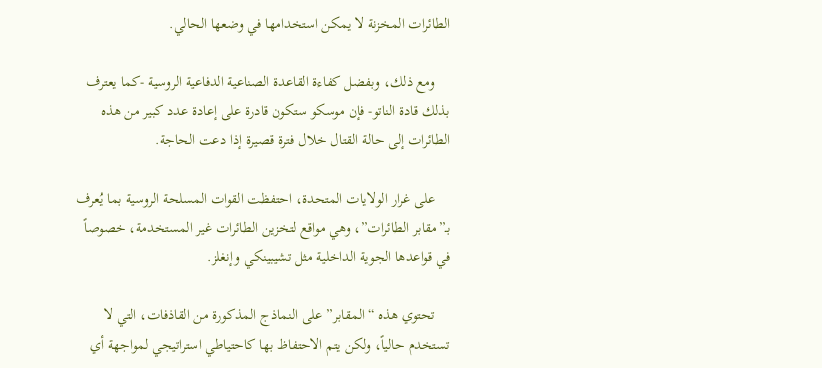الطائرات المخزنة لا يمكن استخدامها في وضعها الحالي.

    ومع ذلك، وبفضل كفاءة القاعدة الصناعية الدفاعية الروسية -كما يعترف بذلك قادة الناتو- فإن موسكو ستكون قادرة على إعادة عدد كبير من هذه الطائرات إلى حالة القتال خلال فترة قصيرة إذا دعت الحاجة.

    على غرار الولايات المتحدة، احتفظت القوات المسلحة الروسية بما يُعرف بـ”مقابر الطائرات”، وهي مواقع لتخزين الطائرات غير المستخدمة، خصوصاً في قواعدها الجوية الداخلية مثل تشيبينكي وإنغلز.

    تحتوي هذه “المقابر” على النماذج المذكورة من القاذفات، التي لا تستخدم حالياً، ولكن يتم الاحتفاظ بها كاحتياطي استراتيجي لمواجهة أي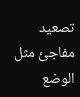تصعيد مفاجئ مثل الوضع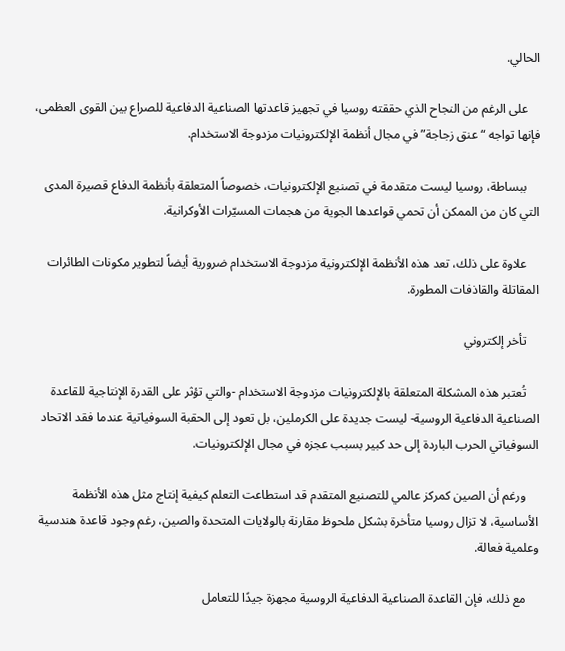الحالي.

    على الرغم من النجاح الذي حققته روسيا في تجهيز قاعدتها الصناعية الدفاعية للصراع بين القوى العظمى، فإنها تواجه “عنق زجاجة” في مجال أنظمة الإلكترونيات مزدوجة الاستخدام.

    ببساطة، روسيا ليست متقدمة في تصنيع الإلكترونيات، خصوصاً المتعلقة بأنظمة الدفاع قصيرة المدى التي كان من الممكن أن تحمي قواعدها الجوية من هجمات المسيّرات الأوكرانية.

    علاوة على ذلك، تعد هذه الأنظمة الإلكترونية مزدوجة الاستخدام ضرورية أيضاً لتطوير مكونات الطائرات المقاتلة والقاذفات المطورة.

    تأخر إلكتروني

    تُعتبر هذه المشكلة المتعلقة بالإلكترونيات مزدوجة الاستخدام -والتي تؤثر على القدرة الإنتاجية للقاعدة الصناعية الدفاعية الروسية- ليست جديدة على الكرملين، بل تعود إلى الحقبة السوفياتية عندما فقد الاتحاد السوفياتي الحرب الباردة إلى حد كبير بسبب عجزه في مجال الإلكترونيات.

    ورغم أن الصين كمركز عالمي للتصنيع المتقدم قد استطاعت التعلم كيفية إنتاج مثل هذه الأنظمة الأساسية، لا تزال روسيا متأخرة بشكل ملحوظ مقارنة بالولايات المتحدة والصين، رغم وجود قاعدة هندسية وعلمية فعالة.

    مع ذلك، فإن القاعدة الصناعية الدفاعية الروسية مجهزة جيدًا للتعامل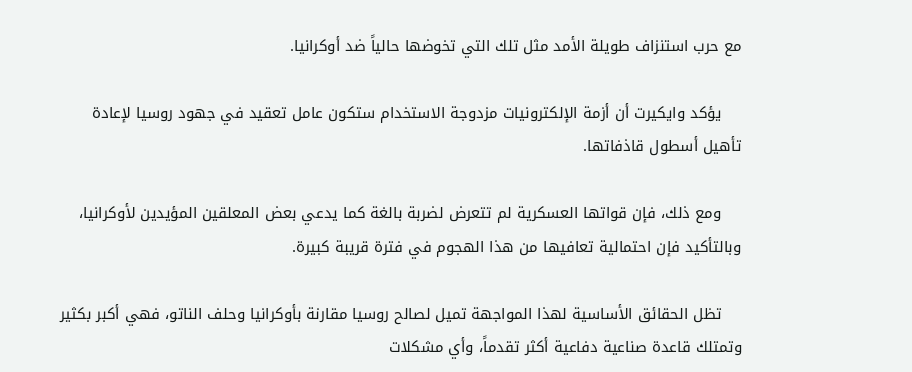مع حرب استنزاف طويلة الأمد مثل تلك التي تخوضها حالياً ضد أوكرانيا.

    يؤكد وايكيرت أن أزمة الإلكترونيات مزدوجة الاستخدام ستكون عامل تعقيد في جهود روسيا لإعادة تأهيل أسطول قاذفاتها.

    ومع ذلك، فإن قواتها العسكرية لم تتعرض لضربة بالغة كما يدعي بعض المعلقين المؤيدين لأوكرانيا، وبالتأكيد فإن احتمالية تعافيها من هذا الهجوم في فترة قريبة كبيرة.

    تظل الحقائق الأساسية لهذا المواجهة تميل لصالح روسيا مقارنة بأوكرانيا وحلف الناتو، فهي أكبر بكثير وتمتلك قاعدة صناعية دفاعية أكثر تقدماً، وأي مشكلات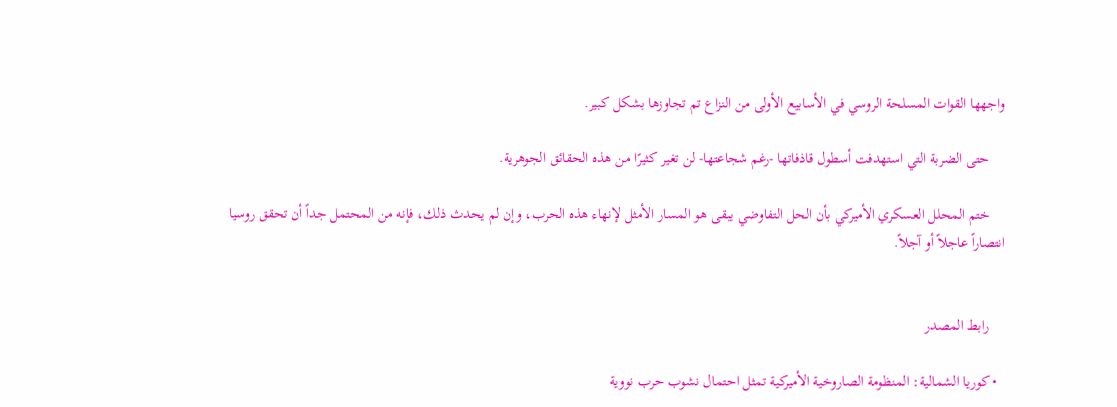واجهها القوات المسلحة الروسي في الأسابيع الأولى من النزاع تم تجاوزها بشكل كبير.

    حتى الضربة التي استهدفت أسطول قاذفاتها -رغم شجاعتها- لن تغير كثيرًا من هذه الحقائق الجوهرية.

    ختم المحلل العسكري الأميركي بأن الحل التفاوضي يبقى هو المسار الأمثل لإنهاء هذه الحرب، وإن لم يحدث ذلك، فإنه من المحتمل جداً أن تحقق روسيا انتصاراً عاجلاً أو آجلاً.


    رابط المصدر

  • كوريا الشمالية: المنظومة الصاروخية الأميركية تمثل احتمال نشوب حرب نووية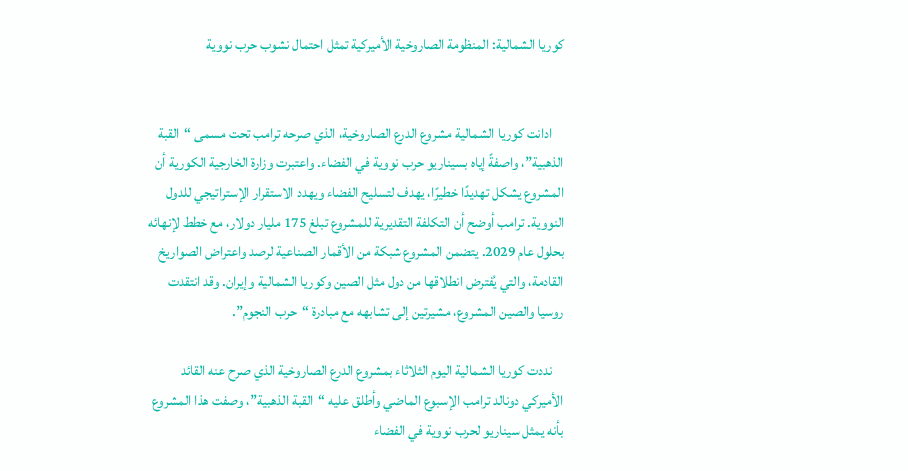كوريا الشمالية: المنظومة الصاروخية الأميركية تمثل احتمال نشوب حرب نووية


    ادانت كوريا الشمالية مشروع الدرع الصاروخية، الذي صرحه ترامب تحت مسمى “القبة الذهبية”، واصفةً إياه بسيناريو حرب نووية في الفضاء. واعتبرت وزارة الخارجية الكورية أن المشروع يشكل تهديدًا خطيرًا، يهدف لتسليح الفضاء ويهدد الاستقرار الإستراتيجي للدول النووية. ترامب أوضح أن التكلفة التقديرية للمشروع تبلغ 175 مليار دولار، مع خطط لإنهائه بحلول عام 2029. يتضمن المشروع شبكة من الأقمار الصناعية لرصد واعتراض الصواريخ القادمة، والتي يُفترض انطلاقها من دول مثل الصين وكوريا الشمالية وإيران. وقد انتقدت روسيا والصين المشروع، مشيرتين إلى تشابهه مع مبادرة “حرب النجوم”.

    نددت كوريا الشمالية اليوم الثلاثاء بمشروع الدرع الصاروخية الذي صرح عنه القائد الأميركي دونالد ترامب الإسبوع الماضي وأطلق عليه “القبة الذهبية”، وصفت هذا المشروع بأنه يمثل سيناريو لحرب نووية في الفضاء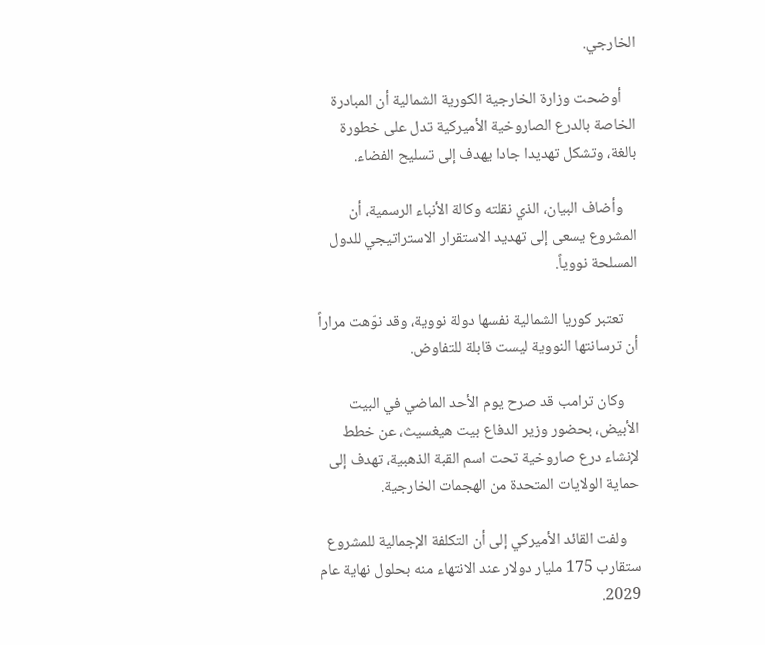الخارجي.

    أوضحت وزارة الخارجية الكورية الشمالية أن المبادرة الخاصة بالدرع الصاروخية الأميركية تدل على خطورة بالغة، وتشكل تهديدا جادا يهدف إلى تسليح الفضاء.

    وأضاف البيان، الذي نقلته وكالة الأنباء الرسمية، أن المشروع يسعى إلى تهديد الاستقرار الاستراتيجي للدول المسلحة نووياً.

    تعتبر كوريا الشمالية نفسها دولة نووية، وقد نوّهت مراراً أن ترسانتها النووية ليست قابلة للتفاوض.

    وكان ترامب قد صرح يوم الأحد الماضي في البيت الأبيض، بحضور وزير الدفاع بيت هيغسيث، عن خطط لإنشاء درع صاروخية تحت اسم القبة الذهبية، تهدف إلى حماية الولايات المتحدة من الهجمات الخارجية.

    ولفت القائد الأميركي إلى أن التكلفة الإجمالية للمشروع ستقارب 175 مليار دولار عند الانتهاء منه بحلول نهاية عام 2029.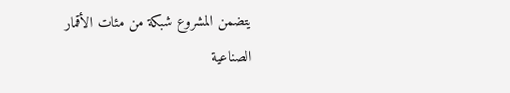يتضمن المشروع شبكة من مئات الأقمار الصناعية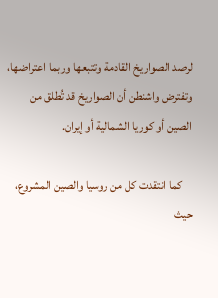لرصد الصواريخ القادمة وتتبعها وربما اعتراضها، وتفترض واشنطن أن الصواريخ قد تُطلق من الصين أو كوريا الشمالية أو إيران.

    كما انتقدت كل من روسيا والصين المشروع، حيث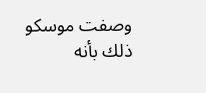وصفت موسكو ذلك بأنه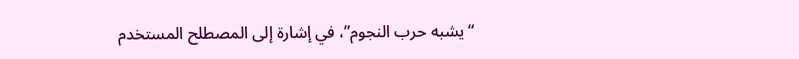“يشبه حرب النجوم”، في إشارة إلى المصطلح المستخدم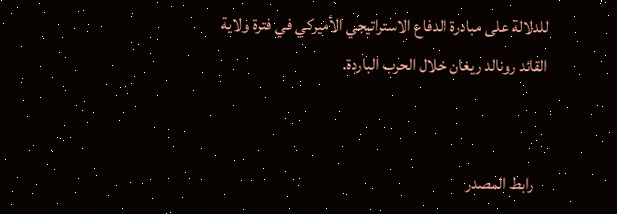للدلالة على مبادرة الدفاع الاستراتيجي الأميركي في فترة ولاية القائد رونالد ريغان خلال الحرب الباردة.


    رابط المصدر